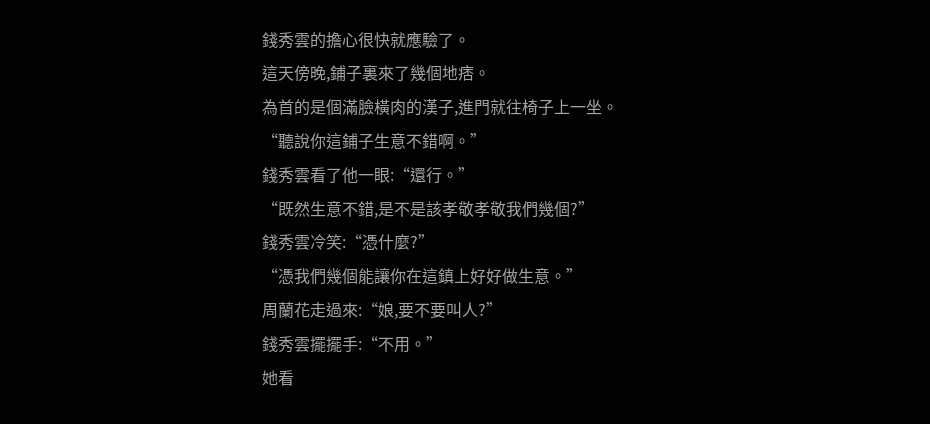錢秀雲的擔心很快就應驗了。
這天傍晚,鋪子裏來了幾個地痞。
為首的是個滿臉橫肉的漢子,進門就往椅子上一坐。
“聽說你這鋪子生意不錯啊。”
錢秀雲看了他一眼:“還行。”
“既然生意不錯,是不是該孝敬孝敬我們幾個?”
錢秀雲冷笑:“憑什麼?”
“憑我們幾個能讓你在這鎮上好好做生意。”
周蘭花走過來:“娘,要不要叫人?”
錢秀雲擺擺手:“不用。”
她看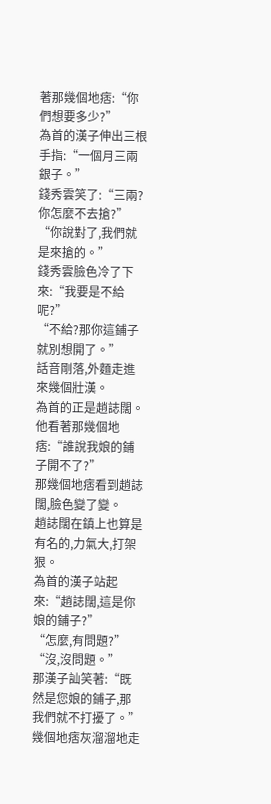著那幾個地痞:“你們想要多少?”
為首的漢子伸出三根手指:“一個月三兩銀子。”
錢秀雲笑了:“三兩?你怎麼不去搶?”
“你說對了,我們就是來搶的。”
錢秀雲臉色冷了下來:“我要是不給呢?”
“不給?那你這鋪子就別想開了。”
話音剛落,外麵走進來幾個壯漢。
為首的正是趙誌闊。
他看著那幾個地痞:“誰說我娘的鋪子開不了?”
那幾個地痞看到趙誌闊,臉色變了變。
趙誌闊在鎮上也算是有名的,力氣大,打架狠。
為首的漢子站起來:“趙誌闊,這是你娘的鋪子?”
“怎麼,有問題?”
“沒,沒問題。”
那漢子訕笑著:“既然是您娘的鋪子,那我們就不打擾了。”
幾個地痞灰溜溜地走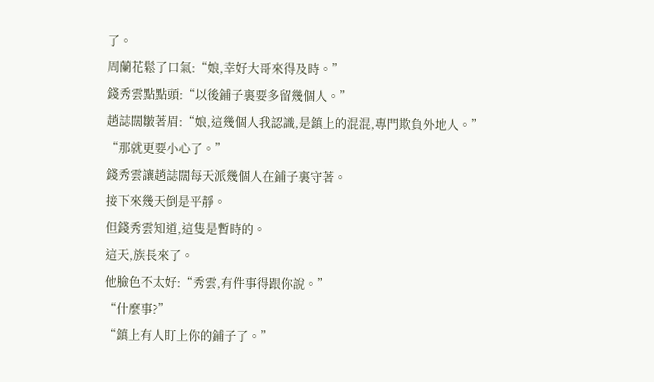了。
周蘭花鬆了口氣:“娘,幸好大哥來得及時。”
錢秀雲點點頭:“以後鋪子裏要多留幾個人。”
趙誌闊皺著眉:“娘,這幾個人我認識,是鎮上的混混,專門欺負外地人。”
“那就更要小心了。”
錢秀雲讓趙誌闊每天派幾個人在鋪子裏守著。
接下來幾天倒是平靜。
但錢秀雲知道,這隻是暫時的。
這天,族長來了。
他臉色不太好:“秀雲,有件事得跟你說。”
“什麼事?”
“鎮上有人盯上你的鋪子了。”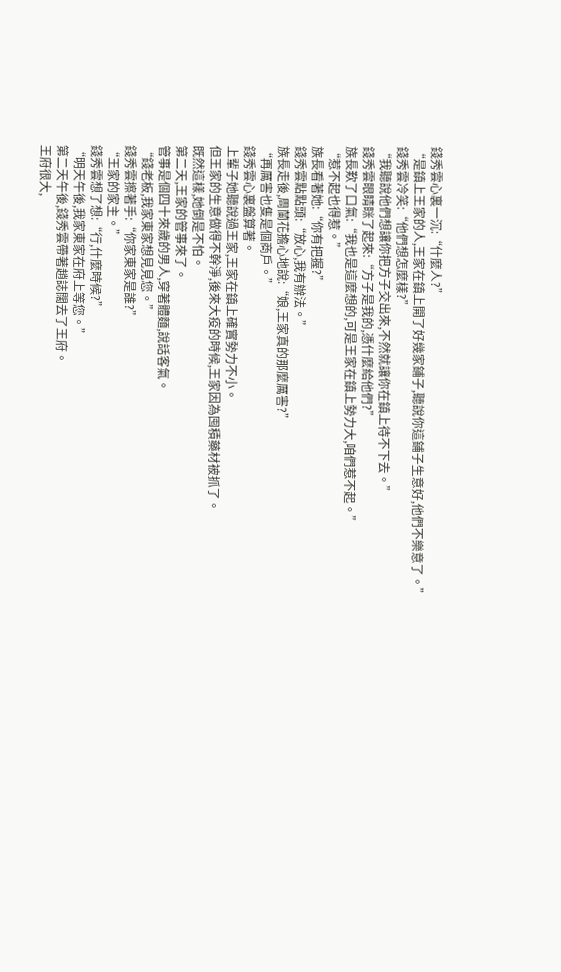錢秀雲心裏一沉:“什麼人?”
“是鎮上王家的人,王家在鎮上開了好幾家鋪子,聽說你這鋪子生意好,他們不樂意了。”
錢秀雲冷笑:“他們想怎麼樣?”
“我聽說他們想讓你把方子交出來,不然就讓你在鎮上待不下去。”
錢秀雲眼睛眯了起來:“方子是我的,憑什麼給他們?”
族長歎了口氣:“我也是這麼想的,可是王家在鎮上勢力大,咱們惹不起。”
“惹不起也得惹。”
族長看著她:“你有把握?”
錢秀雲點點頭:“放心,我有辦法。”
族長走後,周蘭花擔心地說:“娘,王家真的那麼厲害?”
“再厲害也隻是個商戶。”
錢秀雲心裏盤算著。
上輩子她聽說過王家,王家在鎮上確實勢力不小。
但王家的生意做得不幹淨,後來大疫的時候,王家因為囤積藥材被抓了。
既然這樣,她倒是不怕。
第二天,王家的管事來了。
管事是個四十來歲的男人,穿著體麵,說話客氣。
“錢老板,我家東家想見見您。”
錢秀雲擦著手:“你家東家是誰?”
“王家的家主。”
錢秀雲想了想:“行,什麼時候?”
“明天午後,我家東家在府上等您。”
第二天午後,錢秀雲帶著趙誌闊去了王府。
王府很大,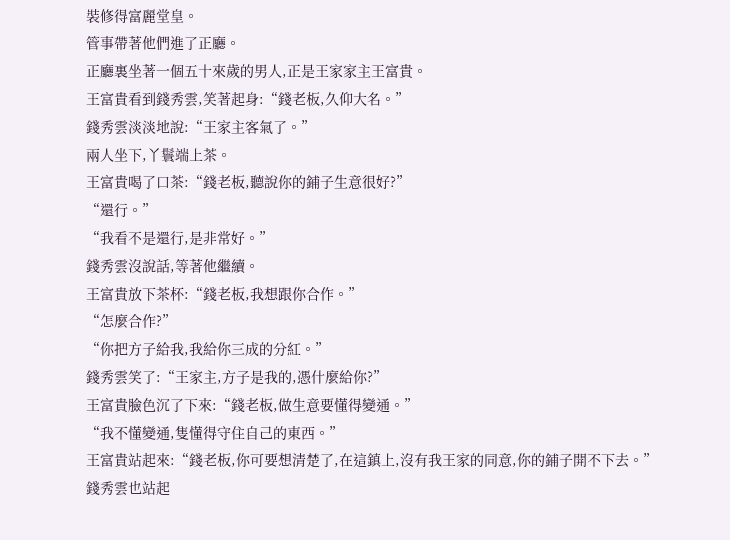裝修得富麗堂皇。
管事帶著他們進了正廳。
正廳裏坐著一個五十來歲的男人,正是王家家主王富貴。
王富貴看到錢秀雲,笑著起身:“錢老板,久仰大名。”
錢秀雲淡淡地說:“王家主客氣了。”
兩人坐下,丫鬟端上茶。
王富貴喝了口茶:“錢老板,聽說你的鋪子生意很好?”
“還行。”
“我看不是還行,是非常好。”
錢秀雲沒說話,等著他繼續。
王富貴放下茶杯:“錢老板,我想跟你合作。”
“怎麼合作?”
“你把方子給我,我給你三成的分紅。”
錢秀雲笑了:“王家主,方子是我的,憑什麼給你?”
王富貴臉色沉了下來:“錢老板,做生意要懂得變通。”
“我不懂變通,隻懂得守住自己的東西。”
王富貴站起來:“錢老板,你可要想清楚了,在這鎮上,沒有我王家的同意,你的鋪子開不下去。”
錢秀雲也站起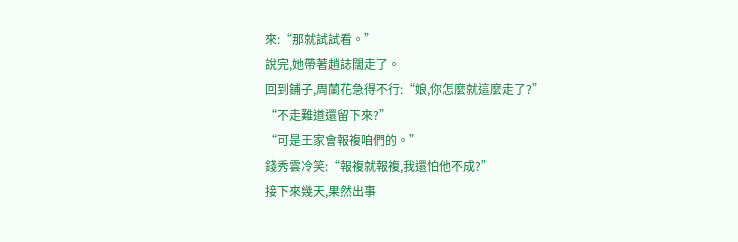來:“那就試試看。”
說完,她帶著趙誌闊走了。
回到鋪子,周蘭花急得不行:“娘,你怎麼就這麼走了?”
“不走難道還留下來?”
“可是王家會報複咱們的。”
錢秀雲冷笑:“報複就報複,我還怕他不成?”
接下來幾天,果然出事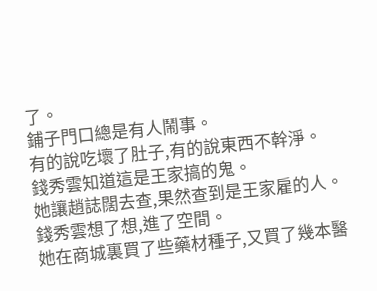了。
鋪子門口總是有人鬧事。
有的說吃壞了肚子,有的說東西不幹淨。
錢秀雲知道這是王家搞的鬼。
她讓趙誌闊去查,果然查到是王家雇的人。
錢秀雲想了想,進了空間。
她在商城裏買了些藥材種子,又買了幾本醫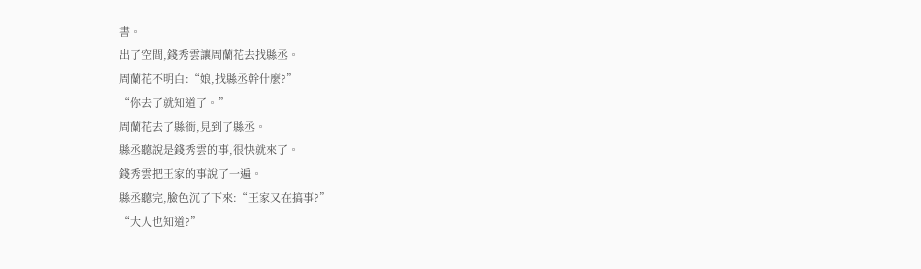書。
出了空間,錢秀雲讓周蘭花去找縣丞。
周蘭花不明白:“娘,找縣丞幹什麼?”
“你去了就知道了。”
周蘭花去了縣衙,見到了縣丞。
縣丞聽說是錢秀雲的事,很快就來了。
錢秀雲把王家的事說了一遍。
縣丞聽完,臉色沉了下來:“王家又在搞事?”
“大人也知道?”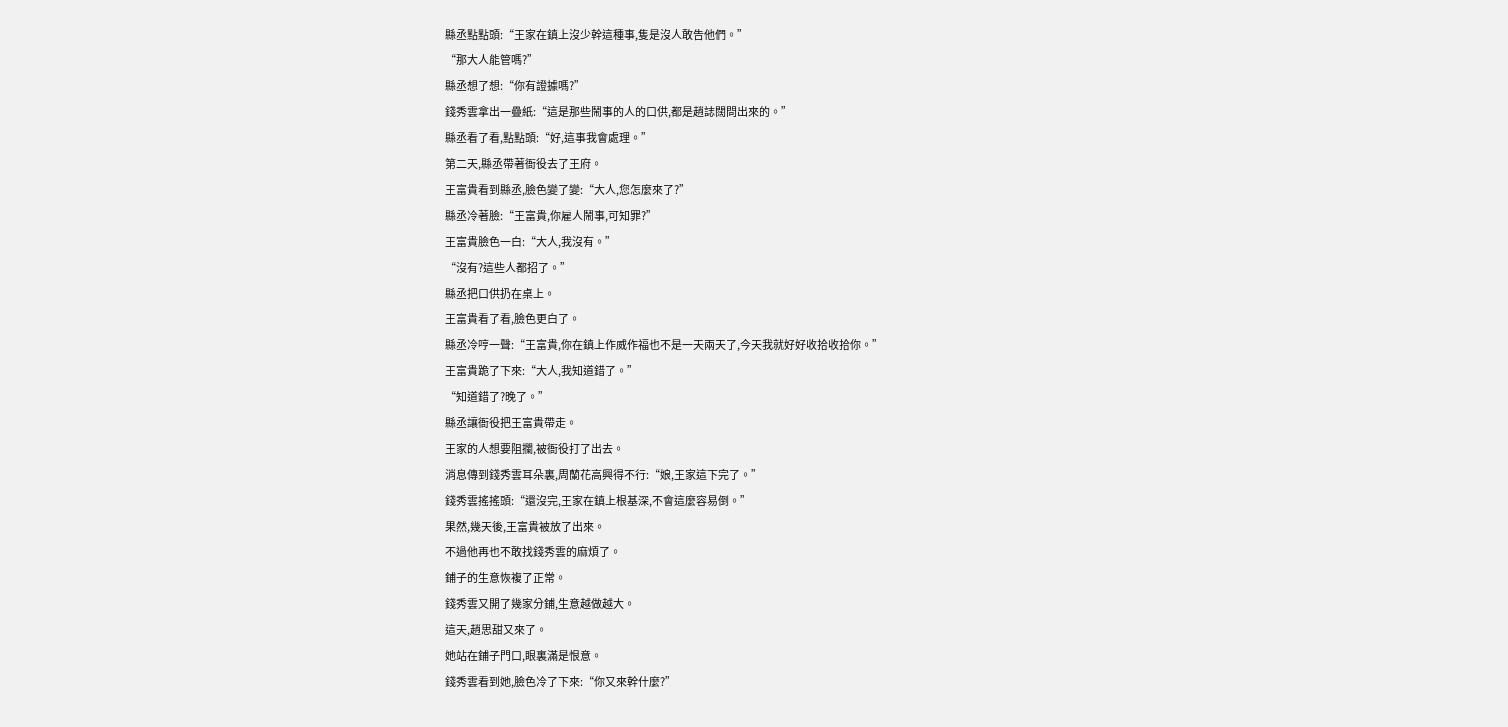縣丞點點頭:“王家在鎮上沒少幹這種事,隻是沒人敢告他們。”
“那大人能管嗎?”
縣丞想了想:“你有證據嗎?”
錢秀雲拿出一疊紙:“這是那些鬧事的人的口供,都是趙誌闊問出來的。”
縣丞看了看,點點頭:“好,這事我會處理。”
第二天,縣丞帶著衙役去了王府。
王富貴看到縣丞,臉色變了變:“大人,您怎麼來了?”
縣丞冷著臉:“王富貴,你雇人鬧事,可知罪?”
王富貴臉色一白:“大人,我沒有。”
“沒有?這些人都招了。”
縣丞把口供扔在桌上。
王富貴看了看,臉色更白了。
縣丞冷哼一聲:“王富貴,你在鎮上作威作福也不是一天兩天了,今天我就好好收拾收拾你。”
王富貴跪了下來:“大人,我知道錯了。”
“知道錯了?晚了。”
縣丞讓衙役把王富貴帶走。
王家的人想要阻攔,被衙役打了出去。
消息傳到錢秀雲耳朵裏,周蘭花高興得不行:“娘,王家這下完了。”
錢秀雲搖搖頭:“還沒完,王家在鎮上根基深,不會這麼容易倒。”
果然,幾天後,王富貴被放了出來。
不過他再也不敢找錢秀雲的麻煩了。
鋪子的生意恢複了正常。
錢秀雲又開了幾家分鋪,生意越做越大。
這天,趙思甜又來了。
她站在鋪子門口,眼裏滿是恨意。
錢秀雲看到她,臉色冷了下來:“你又來幹什麼?”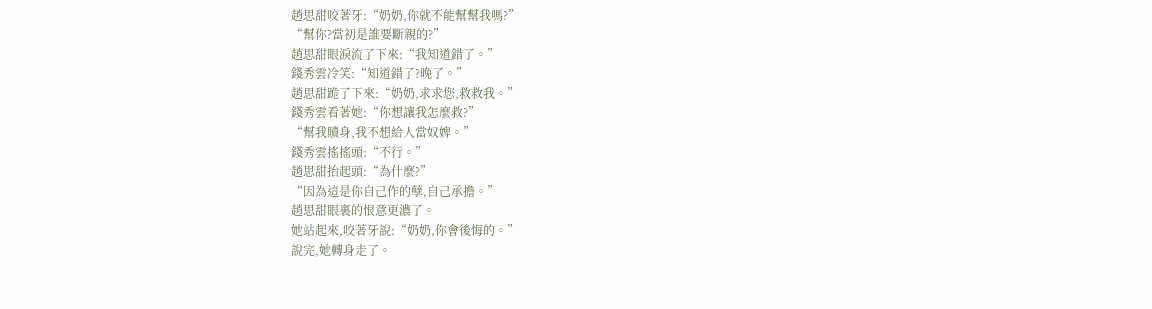趙思甜咬著牙:“奶奶,你就不能幫幫我嗎?”
“幫你?當初是誰要斷親的?”
趙思甜眼淚流了下來:“我知道錯了。”
錢秀雲冷笑:“知道錯了?晚了。”
趙思甜跪了下來:“奶奶,求求您,救救我。”
錢秀雲看著她:“你想讓我怎麼救?”
“幫我贖身,我不想給人當奴婢。”
錢秀雲搖搖頭:“不行。”
趙思甜抬起頭:“為什麼?”
“因為這是你自己作的孽,自己承擔。”
趙思甜眼裏的恨意更濃了。
她站起來,咬著牙說:“奶奶,你會後悔的。”
說完,她轉身走了。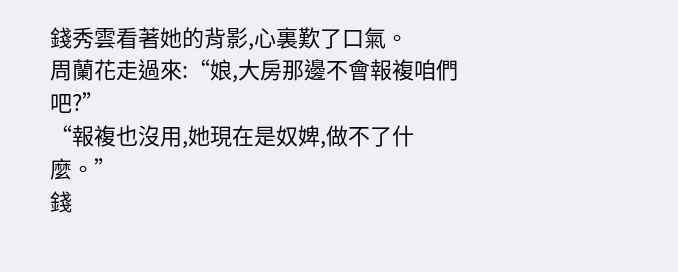錢秀雲看著她的背影,心裏歎了口氣。
周蘭花走過來:“娘,大房那邊不會報複咱們吧?”
“報複也沒用,她現在是奴婢,做不了什麼。”
錢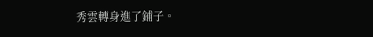秀雲轉身進了鋪子。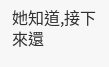她知道,接下來還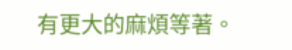有更大的麻煩等著。